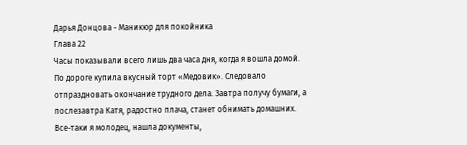Дарья Донцова - Маникюр для покойника
Глава 22
Часы показывали всего лишь два часа дня, когда я вошла домой. По дороге купила вкусный торт «Медовик». Следовало отпраздновать окончание трудного дела. Завтра получу бумаги, а послезавтра Катя, радостно плача, станет обнимать домашних. Все-таки я молодец, нашла документы,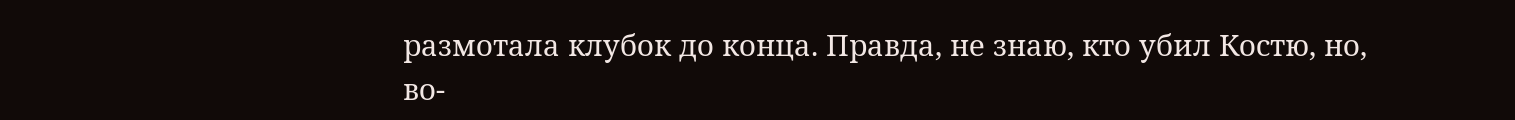размотала клубок до конца. Правда, не знаю, кто убил Костю, но, во-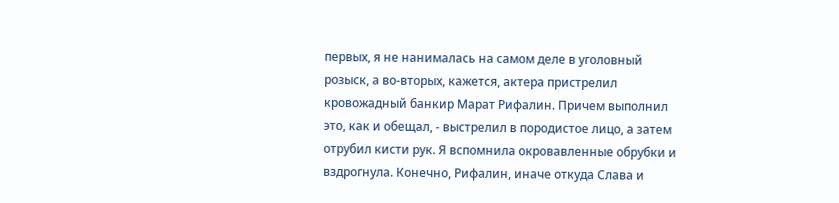первых, я не нанималась на самом деле в уголовный розыск, а во-вторых, кажется, актера пристрелил кровожадный банкир Марат Рифалин. Причем выполнил это, как и обещал, - выстрелил в породистое лицо, а затем отрубил кисти рук. Я вспомнила окровавленные обрубки и вздрогнула. Конечно, Рифалин, иначе откуда Слава и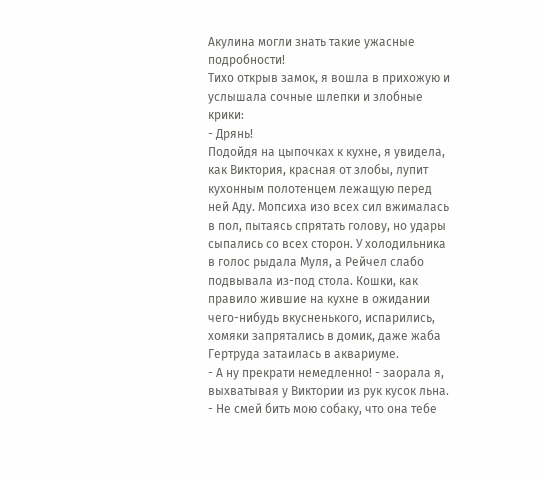Акулина могли знать такие ужасные подробности!
Тихо открыв замок, я вошла в прихожую и услышала сочные шлепки и злобные крики:
- Дрянь!
Подойдя на цыпочках к кухне, я увидела, как Виктория, красная от злобы, лупит кухонным полотенцем лежащую перед ней Аду. Мопсиха изо всех сил вжималась в пол, пытаясь спрятать голову, но удары сыпались со всех сторон. У холодильника в голос рыдала Муля, а Рейчел слабо подвывала из-под стола. Кошки, как правило жившие на кухне в ожидании чего-нибудь вкусненького, испарились, хомяки запрятались в домик, даже жаба Гертруда затаилась в аквариуме.
- А ну прекрати немедленно! - заорала я, выхватывая у Виктории из рук кусок льна. - Не смей бить мою собаку, что она тебе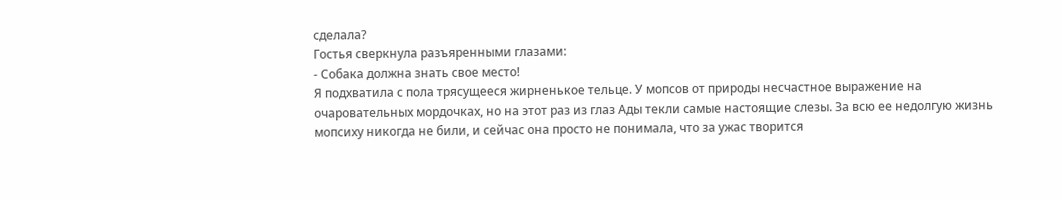сделала?
Гостья сверкнула разъяренными глазами:
- Собака должна знать свое место!
Я подхватила с пола трясущееся жирненькое тельце. У мопсов от природы несчастное выражение на очаровательных мордочках, но на этот раз из глаз Ады текли самые настоящие слезы. За всю ее недолгую жизнь мопсиху никогда не били, и сейчас она просто не понимала, что за ужас творится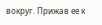вокруг. Прижав ее к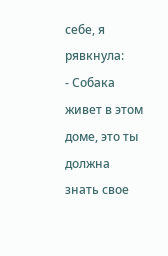себе, я рявкнула:
- Собака живет в этом доме, это ты должна знать свое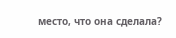место, что она сделала?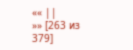«« ||
»» [263 из
379]